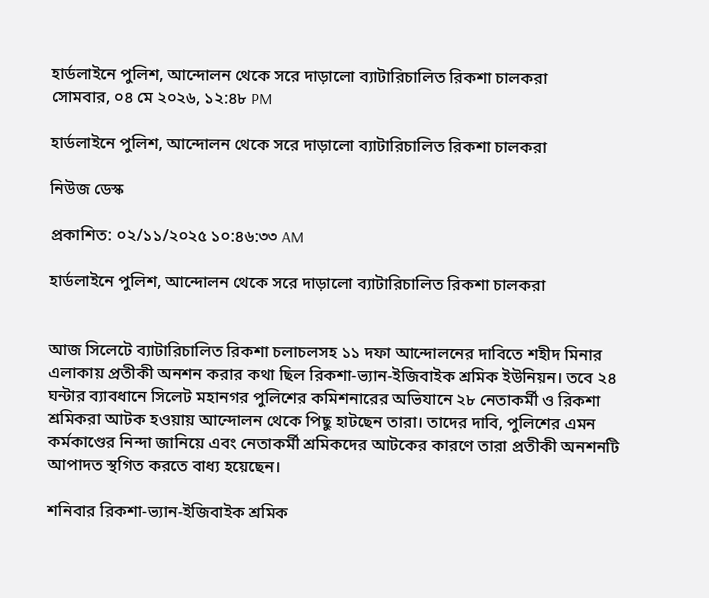হার্ডলাইনে পুলিশ, আন্দোলন থেকে সরে দাড়ালো ব্যাটারিচালিত রিকশা চালকরা
সোমবার, ০৪ মে ২০২৬, ১২:৪৮ PM

হার্ডলাইনে পুলিশ, আন্দোলন থেকে সরে দাড়ালো ব্যাটারিচালিত রিকশা চালকরা

নিউজ ডেস্ক

প্রকাশিত: ০২/১১/২০২৫ ১০:৪৬:৩৩ AM

হার্ডলাইনে পুলিশ, আন্দোলন থেকে সরে দাড়ালো ব্যাটারিচালিত রিকশা চালকরা


আজ সিলেটে ব্যাটারিচালিত রিকশা চলাচলসহ ১১ দফা আন্দোলনের দাবিতে শহীদ মিনার এলাকায় প্রতীকী অনশন করার কথা ছিল রিকশা-ভ্যান-ইজিবাইক শ্রমিক ইউনিয়ন। তবে ২৪ ঘন্টার ব্যাবধানে সিলেট মহানগর পুলিশের কমিশনারের অভিযানে ২৮ নেতাকর্মী ও রিকশা শ্রমিকরা আটক হওয়ায় আন্দোলন থেকে পিছু হাটছেন তারা। তাদের দাবি, পুলিশের এমন কর্মকাণ্ডের নিন্দা জানিয়ে এবং নেতাকর্মী শ্রমিকদের আটকের কারণে তারা প্রতীকী অনশনটি আপাদত স্থগিত করতে বাধ্য হয়েছেন।

শনিবার রিকশা-ভ্যান-ইজিবাইক শ্রমিক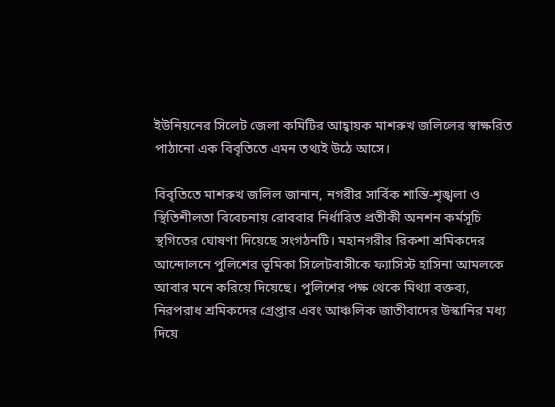ইউনিয়নের সিলেট জেলা কমিটির আহ্বায়ক মাশরুখ জলিলের স্বাক্ষরিত পাঠানো এক বিবৃতিতে এমন তথ্যই উঠে আসে।

বিবৃতিতে মাশরুখ জলিল জানান, নগরীর সার্বিক শান্তি-শৃঙ্খলা ও স্থিতিশীলতা বিবেচনায় রোববার নির্ধারিত প্রতীকী অনশন কর্মসূচি স্থগিতের ঘোষণা দিয়েছে সংগঠনটি। মহানগরীর রিকশা শ্রমিকদের আন্দোলনে পুলিশের ভূমিকা সিলেটবাসীকে ফ্যাসিস্ট হাসিনা আমলকে আবার মনে করিয়ে দিয়েছে। পুলিশের পক্ষ থেকে মিথ্যা বক্তব্য, নিরপরাধ শ্রমিকদের গ্রেপ্তার এবং আঞ্চলিক জাতীবাদের উস্কানির মধ্য দিয়ে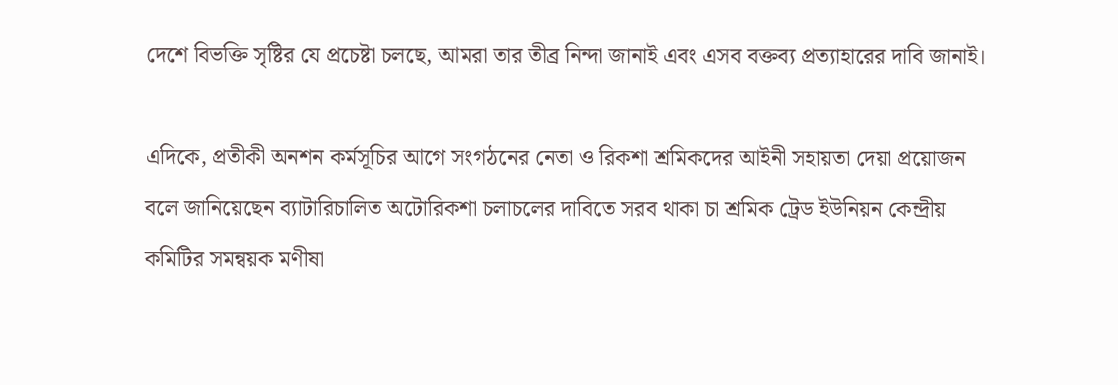দেশে বিভক্তি সৃষ্টির যে প্রচেষ্টা চলছে, আমরা তার তীব্র নিন্দা জানাই এবং এসব বক্তব্য প্রত্যাহারের দাবি জানাই।

এদিকে, প্রতীকী অনশন কর্মসূচির আগে সংগঠনের নেতা ও রিকশা শ্রমিকদের আইনী সহায়তা দেয়া প্রয়োজন বলে জানিয়েছেন ব্যাটারিচালিত অটোরিকশা চলাচলের দাবিতে সরব থাকা চা শ্রমিক ট্রেড ইউনিয়ন কেন্দ্রীয় কমিটির সমন্বয়ক মণীষা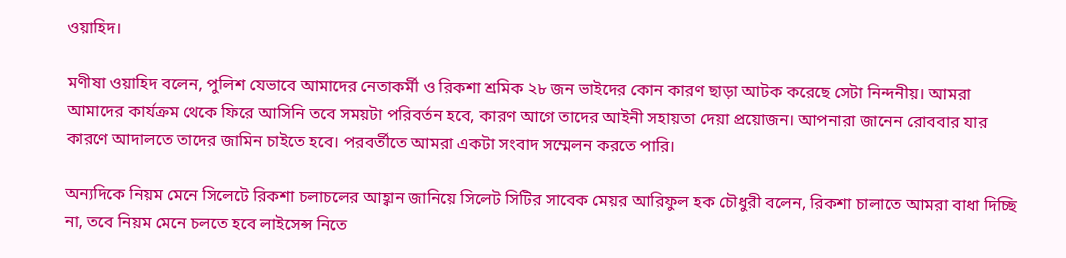ওয়াহিদ।

মণীষা ওয়াহিদ বলেন, পুলিশ যেভাবে আমাদের নেতাকর্মী ও রিকশা শ্রমিক ২৮ জন ভাইদের কোন কারণ ছাড়া আটক করেছে সেটা নিন্দনীয়। আমরা আমাদের কার্যক্রম থেকে ফিরে আসিনি তবে সময়টা পরিবর্তন হবে, কারণ আগে তাদের আইনী সহায়তা দেয়া প্রয়োজন। আপনারা জানেন রোববার যার কারণে আদালতে তাদের জামিন চাইতে হবে। পরবর্তীতে আমরা একটা সংবাদ সম্মেলন করতে পারি।

অন্যদিকে নিয়ম মেনে সিলেটে রিকশা চলাচলের আহ্বান জানিয়ে সিলেট সিটির সাবেক মেয়র আরিফুল হক চৌধুরী বলেন, রিকশা চালাতে আমরা বাধা দিচ্ছি না, তবে নিয়ম মেনে চলতে হবে লাইসেন্স নিতে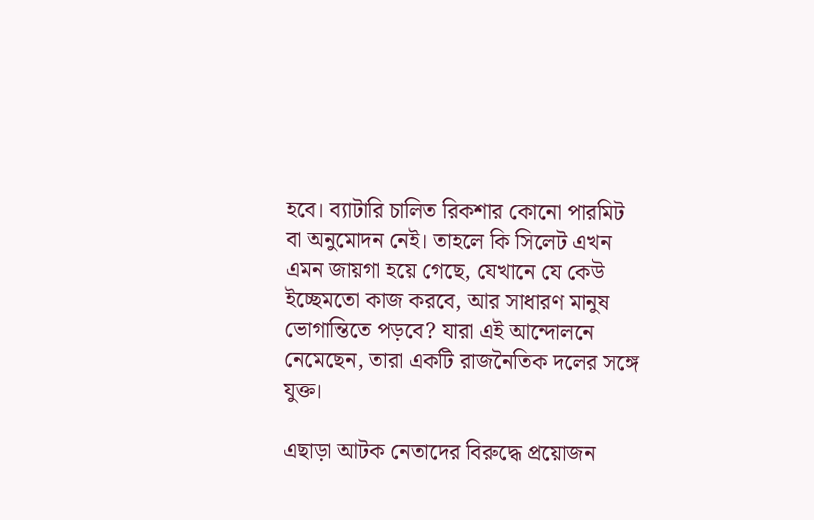হবে। ব্যাটারি চালিত রিকশার কোনো পারমিট বা অনুমোদন নেই। তাহলে কি সিলেট এখন এমন জায়গা হয়ে গেছে, যেখানে যে কেউ ইচ্ছেমতো কাজ করবে, আর সাধারণ মানুষ ভোগান্তিতে পড়বে? যারা এই আন্দোলনে নেমেছেন, তারা একটি রাজনৈতিক দলের সঙ্গে যুক্ত।

এছাড়া আটক নেতাদের বিরুদ্ধে প্রয়োজন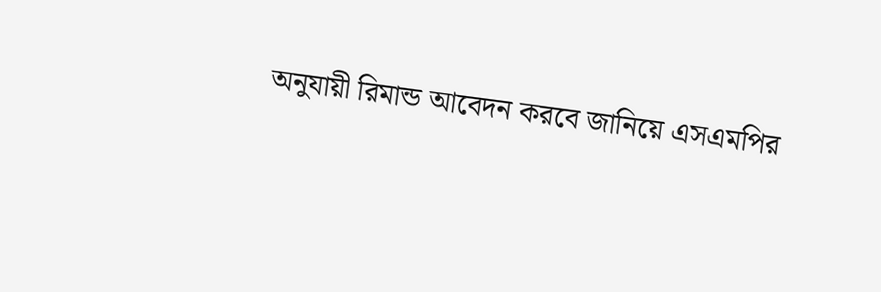অনুযায়ী রিমান্ড আবেদন করবে জানিয়ে এসএমপির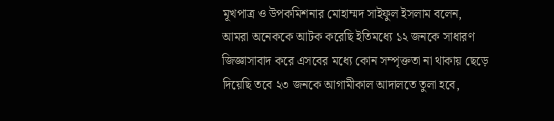মূখপাত্র ও উপকমিশনার মোহাম্মদ সাইফুল ইসলাম বলেন, আমরা অনেককে আটক করেছি ইতিমধ্যে ১২ জনকে সাধারণ জিজ্ঞাসাবাদ করে এসবের মধ্যে কোন সম্পৃক্ততা না থাকায় ছেড়ে দিয়েছি তবে ২৩ জনকে আগামীকাল আদালতে তুলা হবে,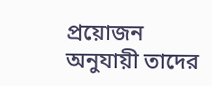প্রয়োজন অনুযায়ী তাদের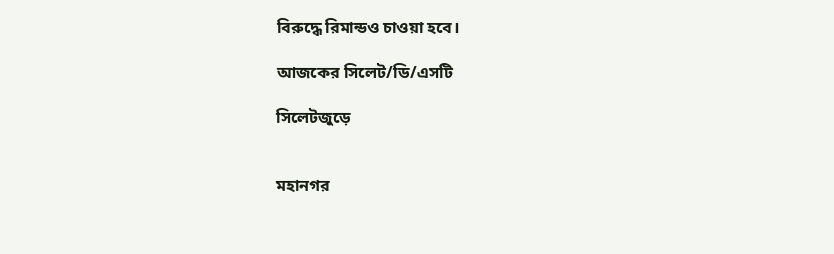বিরুদ্ধে রিমান্ডও চাওয়া হবে।

আজকের সিলেট/ডি/এসটি

সিলেটজুড়ে


মহানগর